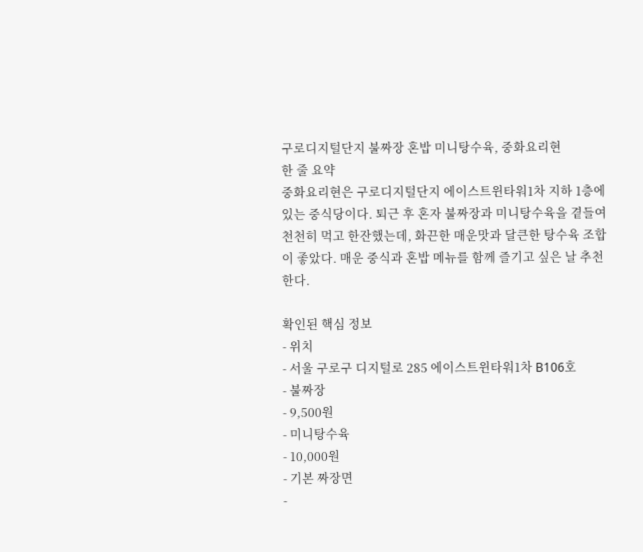구로디지털단지 불짜장 혼밥 미니탕수육, 중화요리현
한 줄 요약
중화요리현은 구로디지털단지 에이스트윈타워1차 지하 1층에 있는 중식당이다. 퇴근 후 혼자 불짜장과 미니탕수육을 곁들여 천천히 먹고 한잔했는데, 화끈한 매운맛과 달큰한 탕수육 조합이 좋았다. 매운 중식과 혼밥 메뉴를 함께 즐기고 싶은 날 추천한다.

확인된 핵심 정보
- 위치
- 서울 구로구 디지털로 285 에이스트윈타워1차 B106호
- 불짜장
- 9,500원
- 미니탕수육
- 10,000원
- 기본 짜장면
-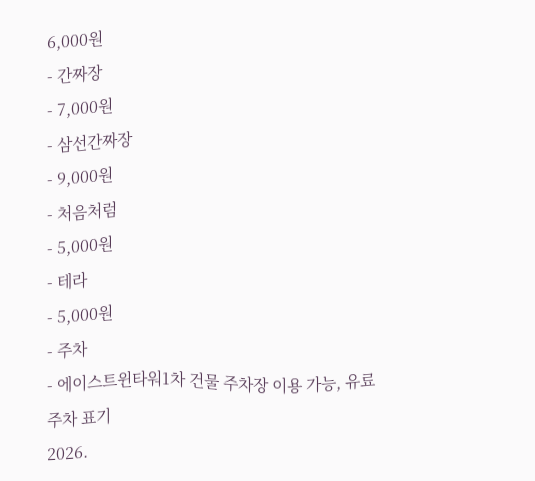6,000원
- 간짜장
- 7,000원
- 삼선간짜장
- 9,000원
- 처음처럼
- 5,000원
- 테라
- 5,000원
- 주차
- 에이스트윈타워1차 건물 주차장 이용 가능, 유료주차 표기
2026.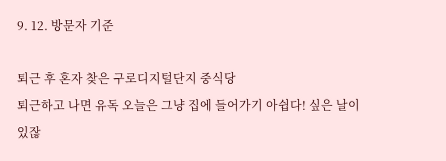9. 12. 방문자 기준

퇴근 후 혼자 찾은 구로디지털단지 중식당
퇴근하고 나면 유독 오늘은 그냥 집에 들어가기 아쉽다! 싶은 날이 있잖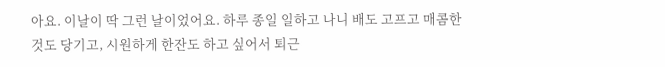아요. 이날이 딱 그런 날이었어요. 하루 종일 일하고 나니 배도 고프고 매콤한 것도 당기고, 시원하게 한잔도 하고 싶어서 퇴근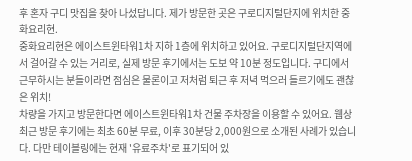후 혼자 구디 맛집을 찾아 나섰답니다. 제가 방문한 곳은 구로디지털단지에 위치한 중화요리현.
중화요리현은 에이스트윈타워1차 지하 1층에 위치하고 있어요. 구로디지털단지역에서 걸어갈 수 있는 거리로, 실제 방문 후기에서는 도보 약 10분 정도입니다. 구디에서 근무하시는 분들이라면 점심은 물론이고 저처럼 퇴근 후 저녁 먹으러 들르기에도 괜찮은 위치!
차량을 가지고 방문한다면 에이스트윈타워1차 건물 주차장을 이용할 수 있어요. 웹상 최근 방문 후기에는 최초 60분 무료, 이후 30분당 2,000원으로 소개된 사례가 있습니다. 다만 테이블링에는 현재 '유료주차'로 표기되어 있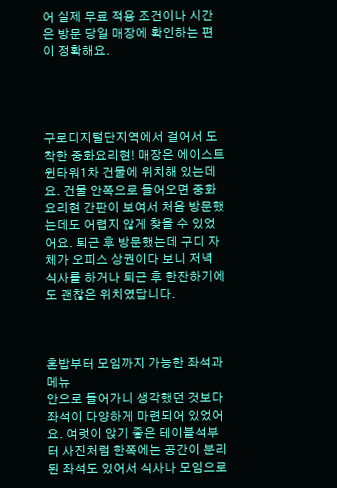어 실제 무료 적용 조건이나 시간은 방문 당일 매장에 확인하는 편이 정확해요.




구로디지털단지역에서 걸어서 도착한 중화요리현! 매장은 에이스트윈타워1차 건물에 위치해 있는데요. 건물 안쪽으로 들어오면 중화요리현 간판이 보여서 처음 방문했는데도 어렵지 않게 찾을 수 있었어요. 퇴근 후 방문했는데 구디 자체가 오피스 상권이다 보니 저녁 식사를 하거나 퇴근 후 한잔하기에도 괜찮은 위치였답니다.



혼밥부터 모임까지 가능한 좌석과 메뉴
안으로 들어가니 생각했던 것보다 좌석이 다양하게 마련되어 있었어요. 여럿이 앉기 좋은 테이블석부터 사진처럼 한쪽에는 공간이 분리된 좌석도 있어서 식사나 모임으로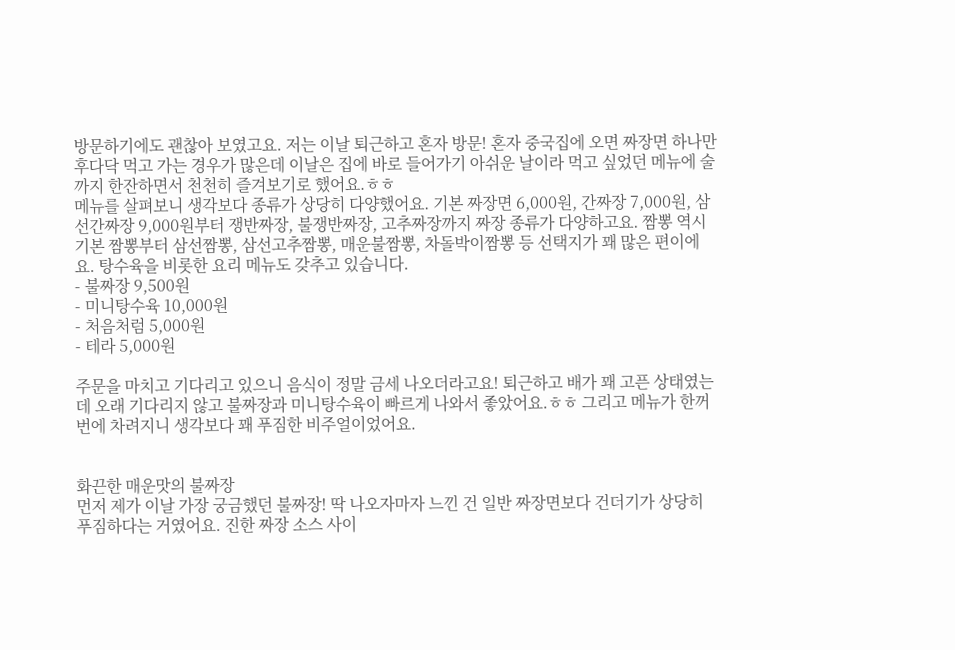방문하기에도 괜찮아 보였고요. 저는 이날 퇴근하고 혼자 방문! 혼자 중국집에 오면 짜장면 하나만 후다닥 먹고 가는 경우가 많은데 이날은 집에 바로 들어가기 아쉬운 날이라 먹고 싶었던 메뉴에 술까지 한잔하면서 천천히 즐겨보기로 했어요.ㅎㅎ
메뉴를 살펴보니 생각보다 종류가 상당히 다양했어요. 기본 짜장면 6,000원, 간짜장 7,000원, 삼선간짜장 9,000원부터 쟁반짜장, 불쟁반짜장, 고추짜장까지 짜장 종류가 다양하고요. 짬뽕 역시 기본 짬뽕부터 삼선짬뽕, 삼선고추짬뽕, 매운불짬뽕, 차돌박이짬뽕 등 선택지가 꽤 많은 편이에요. 탕수육을 비롯한 요리 메뉴도 갖추고 있습니다.
- 불짜장 9,500원
- 미니탕수육 10,000원
- 처음처럼 5,000원
- 테라 5,000원

주문을 마치고 기다리고 있으니 음식이 정말 금세 나오더라고요! 퇴근하고 배가 꽤 고픈 상태였는데 오래 기다리지 않고 불짜장과 미니탕수육이 빠르게 나와서 좋았어요.ㅎㅎ 그리고 메뉴가 한꺼번에 차려지니 생각보다 꽤 푸짐한 비주얼이었어요.


화끈한 매운맛의 불짜장
먼저 제가 이날 가장 궁금했던 불짜장! 딱 나오자마자 느낀 건 일반 짜장면보다 건더기가 상당히 푸짐하다는 거였어요. 진한 짜장 소스 사이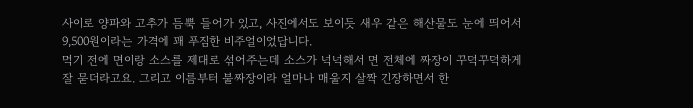사이로 양파와 고추가 듬뿍 들어가 있고, 사진에서도 보이듯 새우 같은 해산물도 눈에 띄어서 9,500원이라는 가격에 꽤 푸짐한 비주얼이었답니다.
먹기 전에 면이랑 소스를 제대로 섞어주는데 소스가 넉넉해서 면 전체에 짜장이 꾸덕꾸덕하게 잘 묻더라고요. 그리고 이름부터 불짜장이라 얼마나 매울지 살짝 긴장하면서 한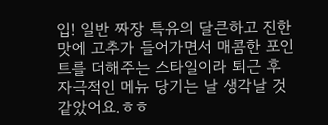입! 일반 짜장 특유의 달큰하고 진한 맛에 고추가 들어가면서 매콤한 포인트를 더해주는 스타일이라 퇴근 후 자극적인 메뉴 당기는 날 생각날 것 같았어요.ㅎㅎ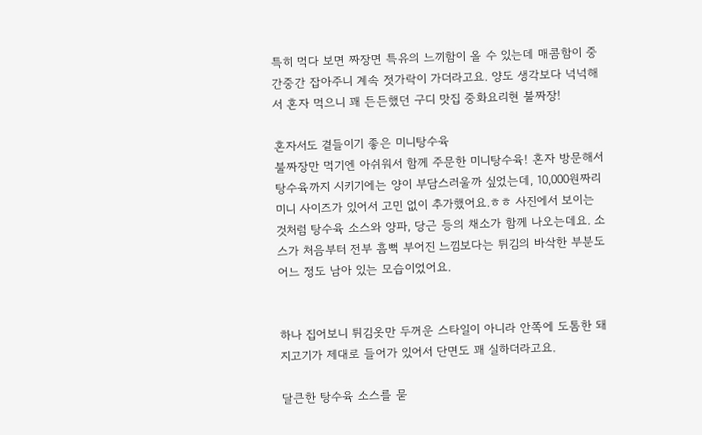특히 먹다 보면 짜장면 특유의 느끼함이 올 수 있는데 매콤함이 중간중간 잡아주니 계속 젓가락이 가더라고요. 양도 생각보다 넉넉해서 혼자 먹으니 꽤 든든했던 구디 맛집 중화요리현 불짜장!

혼자서도 곁들이기 좋은 미니탕수육
불짜장만 먹기엔 아쉬워서 함께 주문한 미니탕수육! 혼자 방문해서 탕수육까지 시키기에는 양이 부담스러울까 싶었는데, 10,000원짜리 미니 사이즈가 있어서 고민 없이 추가했어요.ㅎㅎ 사진에서 보이는 것처럼 탕수육 소스와 양파, 당근 등의 채소가 함께 나오는데요. 소스가 처음부터 전부 흠뻑 부어진 느낌보다는 튀김의 바삭한 부분도 어느 정도 남아 있는 모습이었어요.


하나 집어보니 튀김옷만 두꺼운 스타일이 아니라 안쪽에 도톰한 돼지고기가 제대로 들어가 있어서 단면도 꽤 실하더라고요.

달큰한 탕수육 소스를 묻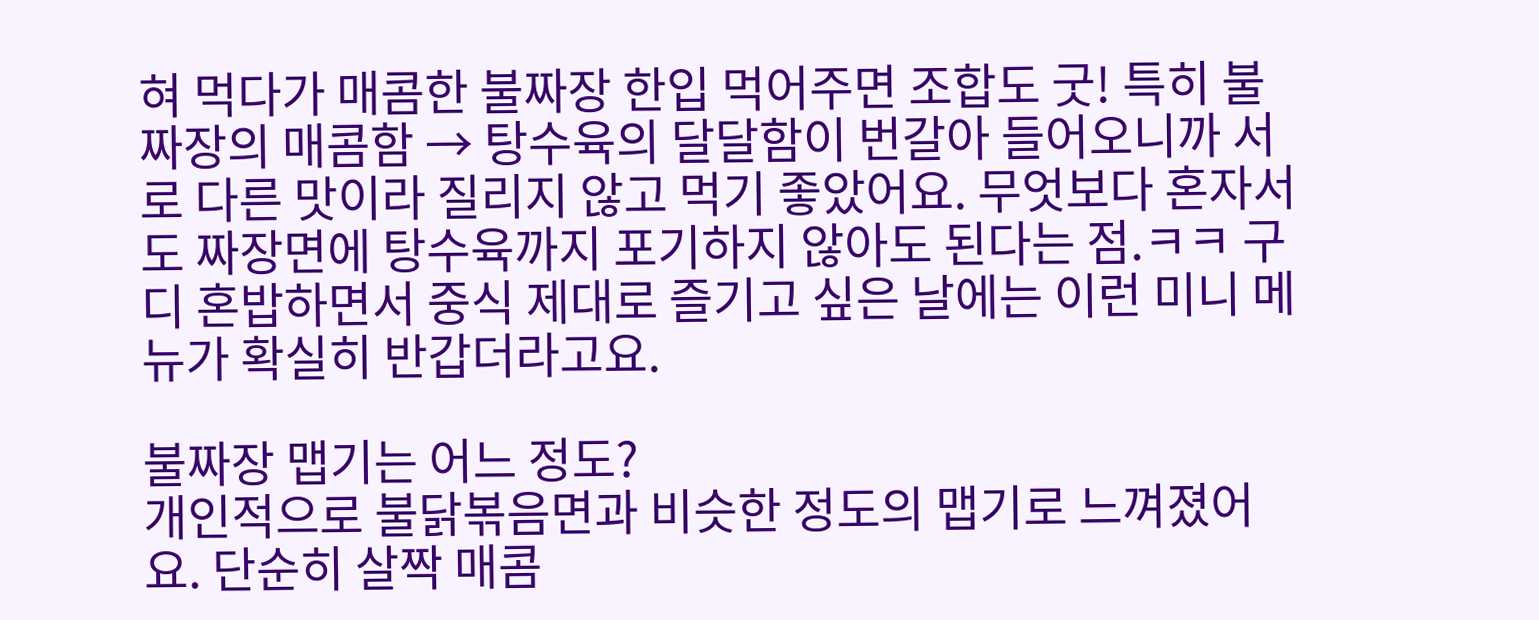혀 먹다가 매콤한 불짜장 한입 먹어주면 조합도 굿! 특히 불짜장의 매콤함 → 탕수육의 달달함이 번갈아 들어오니까 서로 다른 맛이라 질리지 않고 먹기 좋았어요. 무엇보다 혼자서도 짜장면에 탕수육까지 포기하지 않아도 된다는 점.ㅋㅋ 구디 혼밥하면서 중식 제대로 즐기고 싶은 날에는 이런 미니 메뉴가 확실히 반갑더라고요.

불짜장 맵기는 어느 정도?
개인적으로 불닭볶음면과 비슷한 정도의 맵기로 느껴졌어요. 단순히 살짝 매콤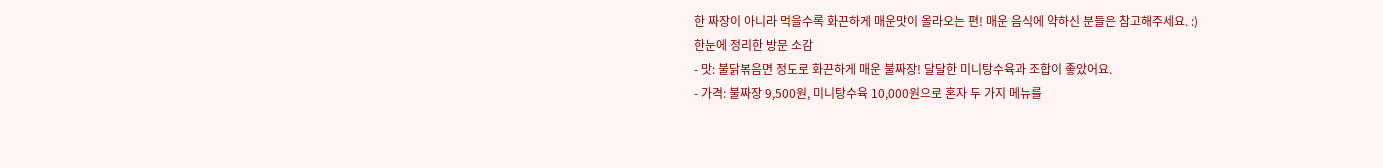한 짜장이 아니라 먹을수록 화끈하게 매운맛이 올라오는 편! 매운 음식에 약하신 분들은 참고해주세요. :)
한눈에 정리한 방문 소감
- 맛: 불닭볶음면 정도로 화끈하게 매운 불짜장! 달달한 미니탕수육과 조합이 좋았어요.
- 가격: 불짜장 9,500원, 미니탕수육 10,000원으로 혼자 두 가지 메뉴를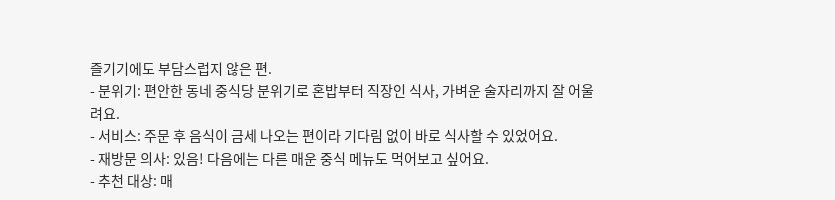즐기기에도 부담스럽지 않은 편.
- 분위기: 편안한 동네 중식당 분위기로 혼밥부터 직장인 식사, 가벼운 술자리까지 잘 어울려요.
- 서비스: 주문 후 음식이 금세 나오는 편이라 기다림 없이 바로 식사할 수 있었어요.
- 재방문 의사: 있음! 다음에는 다른 매운 중식 메뉴도 먹어보고 싶어요.
- 추천 대상: 매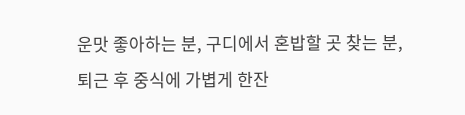운맛 좋아하는 분, 구디에서 혼밥할 곳 찾는 분, 퇴근 후 중식에 가볍게 한잔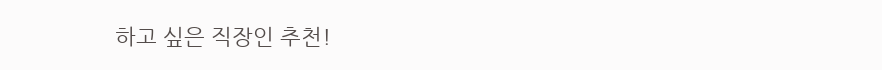하고 싶은 직장인 추천!